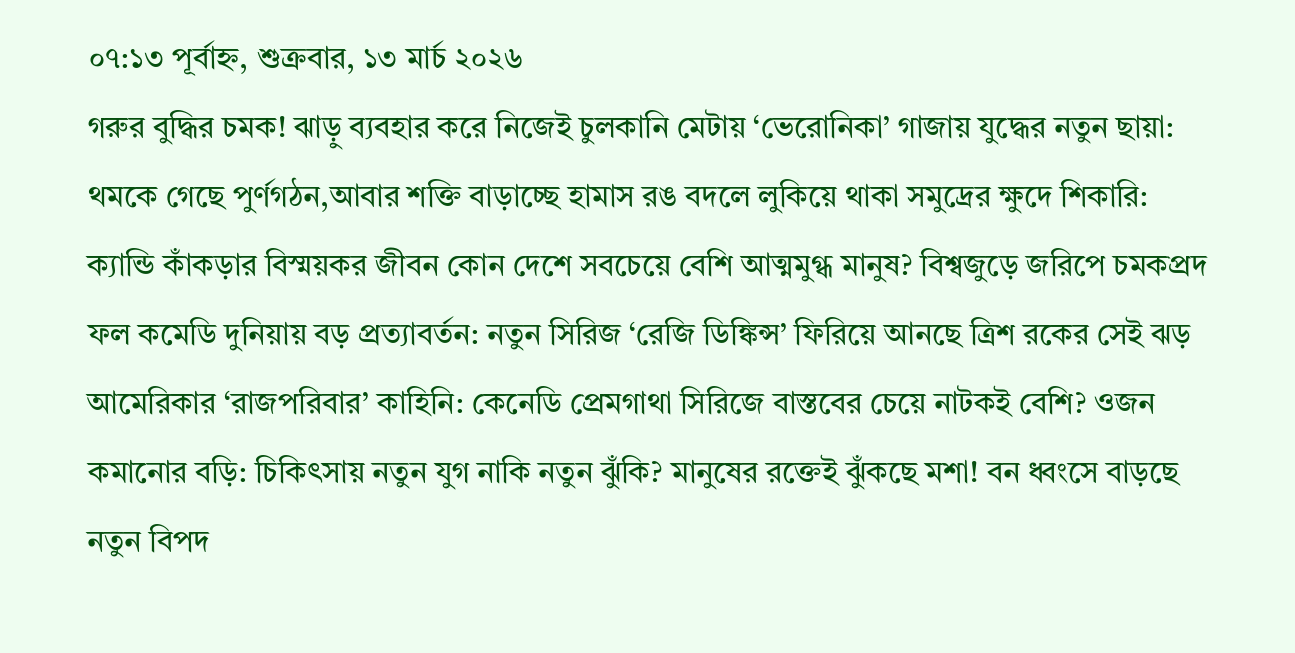০৭:১৩ পূর্বাহ্ন, শুক্রবার, ১৩ মার্চ ২০২৬
গরুর বুদ্ধির চমক! ঝাড়ু ব্যবহার করে নিজেই চুলকানি মেটায় ‘ভেরোনিকা’ গাজায় যুদ্ধের নতুন ছায়া: থমকে গেছে পুর্ণগঠন,আবার শক্তি বাড়াচ্ছে হামাস রঙ বদলে লুকিয়ে থাকা সমুদ্রের ক্ষুদে শিকারি: ক্যান্ডি কাঁকড়ার বিস্ময়কর জীবন কোন দেশে সবচেয়ে বেশি আত্মমুগ্ধ মানুষ? বিশ্বজুড়ে জরিপে চমকপ্রদ ফল কমেডি দুনিয়ায় বড় প্রত্যাবর্তন: নতুন সিরিজ ‘রেজি ডিঙ্কিন্স’ ফিরিয়ে আনছে ত্রিশ রকের সেই ঝড় আমেরিকার ‘রাজপরিবার’ কাহিনি: কেনেডি প্রেমগাথা সিরিজে বাস্তবের চেয়ে নাটকই বেশি? ওজন কমানোর বড়ি: চিকিৎসায় নতুন যুগ নাকি নতুন ঝুঁকি? মানুষের রক্তেই ঝুঁকছে মশা! বন ধ্বংসে বাড়ছে নতুন বিপদ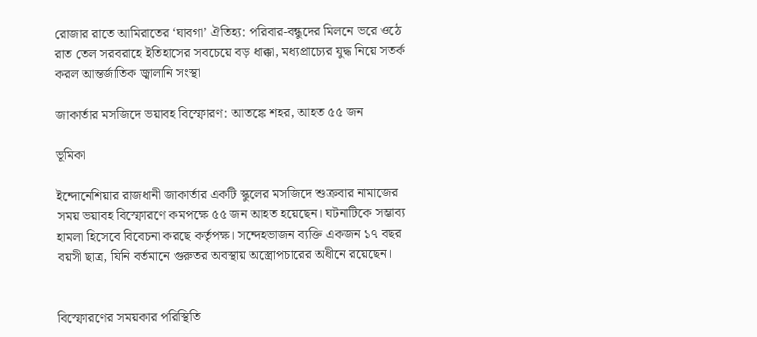রোজার রাতে আমিরাতের ‘ঘাবগা’ ঐতিহ্য: পরিবার-বন্ধুদের মিলনে ভরে ওঠে রাত তেল সরবরাহে ইতিহাসের সবচেয়ে বড় ধাক্কা, মধ্যপ্রাচ্যের যুদ্ধ নিয়ে সতর্ক করল আন্তর্জাতিক জ্বালানি সংস্থা

জাকার্তার মসজিদে ভয়াবহ বিস্ফোরণ: আতঙ্কে শহর, আহত ৫৫ জন

ভূমিকা

ইন্দোনেশিয়ার রাজধানী জাকার্তার একটি স্কুলের মসজিদে শুক্রবার নামাজের সময় ভয়াবহ বিস্ফোরণে কমপক্ষে ৫৫ জন আহত হয়েছেন। ঘটনাটিকে সম্ভাব্য হামলা হিসেবে বিবেচনা করছে কর্তৃপক্ষ। সন্দেহভাজন ব্যক্তি একজন ১৭ বছর বয়সী ছাত্র, যিনি বর্তমানে গুরুতর অবস্থায় অস্ত্রোপচারের অধীনে রয়েছেন।


বিস্ফোরণের সময়কার পরিস্থিতি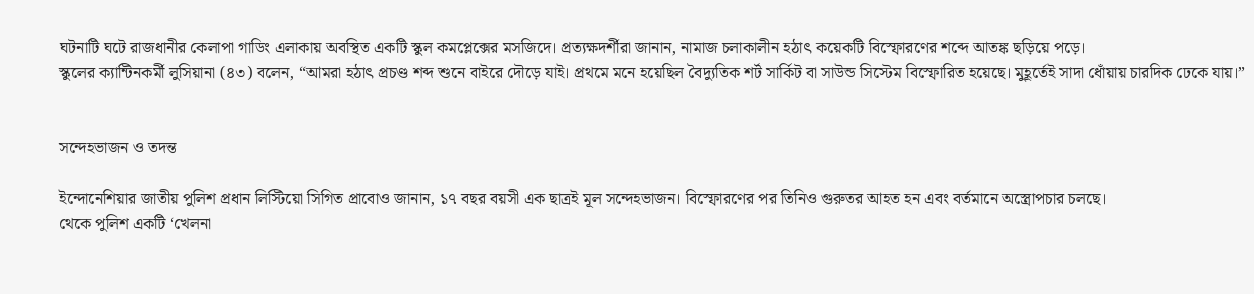ঘটনাটি ঘটে রাজধানীর কেলাপা গাডিং এলাকায় অবস্থিত একটি স্কুল কমপ্লেক্সের মসজিদে। প্রত্যক্ষদর্শীরা জানান, নামাজ চলাকালীন হঠাৎ কয়েকটি বিস্ফোরণের শব্দে আতঙ্ক ছড়িয়ে পড়ে।
স্কুলের ক্যান্টিনকর্মী লুসিয়ানা (৪৩) বলেন, “আমরা হঠাৎ প্রচণ্ড শব্দ শুনে বাইরে দৌড়ে যাই। প্রথমে মনে হয়েছিল বৈদ্যুতিক শর্ট সার্কিট বা সাউন্ড সিস্টেম বিস্ফোরিত হয়েছে। মুহূর্তেই সাদা ধোঁয়ায় চারদিক ঢেকে যায়।”


সন্দেহভাজন ও তদন্ত

ইন্দোনেশিয়ার জাতীয় পুলিশ প্রধান লিস্টিয়ো সিগিত প্রাবোও জানান, ১৭ বছর বয়সী এক ছাত্রই মূল সন্দেহভাজন। বিস্ফোরণের পর তিনিও গুরুতর আহত হন এবং বর্তমানে অস্ত্রোপচার চলছে।
থেকে পুলিশ একটি ‘খেলনা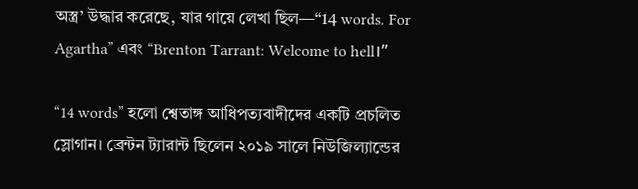অস্ত্র’ উদ্ধার করেছে, যার গায়ে লেখা ছিল—“14 words. For Agartha” এবং “Brenton Tarrant: Welcome to hell।”

“14 words” হলো শ্বেতাঙ্গ আধিপত্যবাদীদের একটি প্রচলিত স্লোগান। ব্রেন্টন ট্যারান্ট ছিলেন ২০১৯ সালে নিউজিল্যান্ডের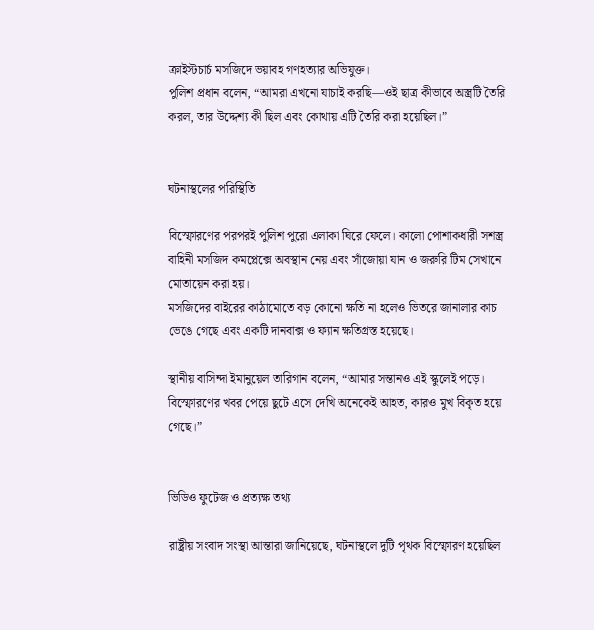ক্রাইস্টচার্চ মসজিদে ভয়াবহ গণহত্যার অভিযুক্ত।
পুলিশ প্রধান বলেন, “আমরা এখনো যাচাই করছি—ওই ছাত্র কীভাবে অস্ত্রটি তৈরি করল, তার উদ্দেশ্য কী ছিল এবং কোথায় এটি তৈরি করা হয়েছিল।”


ঘটনাস্থলের পরিস্থিতি

বিস্ফোরণের পরপরই পুলিশ পুরো এলাকা ঘিরে ফেলে। কালো পোশাকধারী সশস্ত্র বাহিনী মসজিদ কমপ্লেক্সে অবস্থান নেয় এবং সাঁজোয়া যান ও জরুরি টিম সেখানে মোতায়েন করা হয়।
মসজিদের বাইরের কাঠামোতে বড় কোনো ক্ষতি না হলেও ভিতরে জানালার কাচ ভেঙে গেছে এবং একটি দানবাক্স ও ফ্যান ক্ষতিগ্রস্ত হয়েছে।

স্থানীয় বাসিন্দা ইমানুয়েল তারিগান বলেন, “আমার সন্তানও এই স্কুলেই পড়ে। বিস্ফোরণের খবর পেয়ে ছুটে এসে দেখি অনেকেই আহত, কারও মুখ বিকৃত হয়ে গেছে।”


ভিডিও ফুটেজ ও প্রত্যক্ষ তথ্য

রাষ্ট্রীয় সংবাদ সংস্থা আন্তারা জানিয়েছে, ঘটনাস্থলে দুটি পৃথক বিস্ফোরণ হয়েছিল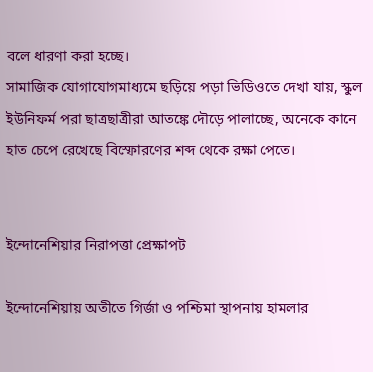বলে ধারণা করা হচ্ছে।
সামাজিক যোগাযোগমাধ্যমে ছড়িয়ে পড়া ভিডিওতে দেখা যায়, স্কুল ইউনিফর্ম পরা ছাত্রছাত্রীরা আতঙ্কে দৌড়ে পালাচ্ছে, অনেকে কানে হাত চেপে রেখেছে বিস্ফোরণের শব্দ থেকে রক্ষা পেতে।


ইন্দোনেশিয়ার নিরাপত্তা প্রেক্ষাপট

ইন্দোনেশিয়ায় অতীতে গির্জা ও পশ্চিমা স্থাপনায় হামলার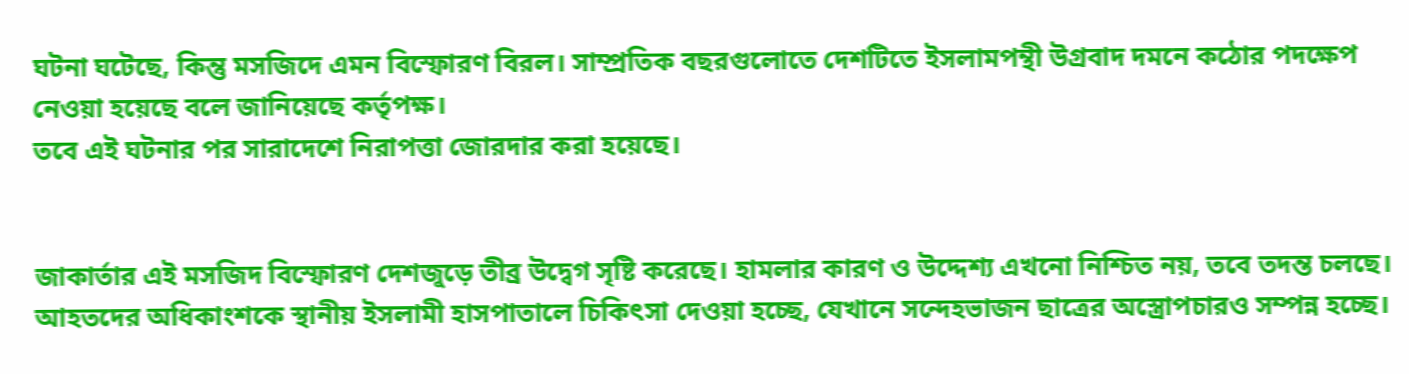ঘটনা ঘটেছে, কিন্তু মসজিদে এমন বিস্ফোরণ বিরল। সাম্প্রতিক বছরগুলোতে দেশটিতে ইসলামপন্থী উগ্রবাদ দমনে কঠোর পদক্ষেপ নেওয়া হয়েছে বলে জানিয়েছে কর্তৃপক্ষ।
তবে এই ঘটনার পর সারাদেশে নিরাপত্তা জোরদার করা হয়েছে।


জাকার্তার এই মসজিদ বিস্ফোরণ দেশজুড়ে তীব্র উদ্বেগ সৃষ্টি করেছে। হামলার কারণ ও উদ্দেশ্য এখনো নিশ্চিত নয়, তবে তদন্ত চলছে।
আহতদের অধিকাংশকে স্থানীয় ইসলামী হাসপাতালে চিকিৎসা দেওয়া হচ্ছে, যেখানে সন্দেহভাজন ছাত্রের অস্ত্রোপচারও সম্পন্ন হচ্ছে।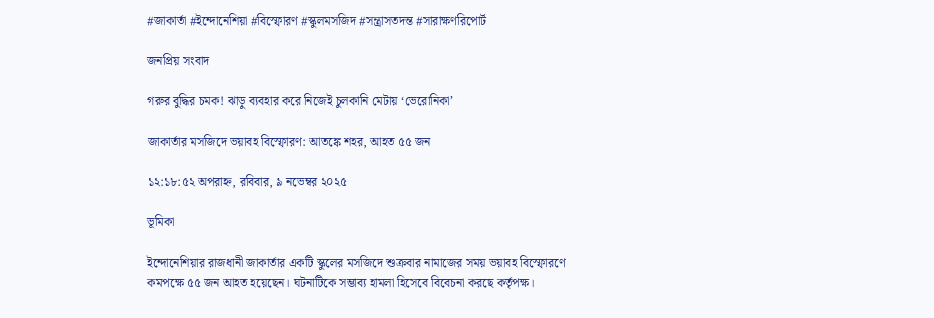#জাকার্তা #ইন্দোনেশিয়া #বিস্ফোরণ #স্কুলমসজিদ #সন্ত্রাসতদন্ত #সারাক্ষণরিপোর্ট

জনপ্রিয় সংবাদ

গরুর বুদ্ধির চমক! ঝাড়ু ব্যবহার করে নিজেই চুলকানি মেটায় ‘ভেরোনিকা’

জাকার্তার মসজিদে ভয়াবহ বিস্ফোরণ: আতঙ্কে শহর, আহত ৫৫ জন

১২:১৮:৫২ অপরাহ্ন, রবিবার, ৯ নভেম্বর ২০২৫

ভূমিকা

ইন্দোনেশিয়ার রাজধানী জাকার্তার একটি স্কুলের মসজিদে শুক্রবার নামাজের সময় ভয়াবহ বিস্ফোরণে কমপক্ষে ৫৫ জন আহত হয়েছেন। ঘটনাটিকে সম্ভাব্য হামলা হিসেবে বিবেচনা করছে কর্তৃপক্ষ।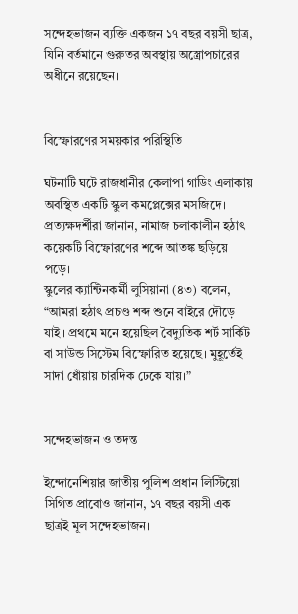সন্দেহভাজন ব্যক্তি একজন ১৭ বছর বয়সী ছাত্র, যিনি বর্তমানে গুরুতর অবস্থায় অস্ত্রোপচারের অধীনে রয়েছেন।


বিস্ফোরণের সময়কার পরিস্থিতি

ঘটনাটি ঘটে রাজধানীর কেলাপা গাডিং এলাকায় অবস্থিত একটি স্কুল কমপ্লেক্সের মসজিদে। প্রত্যক্ষদর্শীরা জানান, নামাজ চলাকালীন হঠাৎ কয়েকটি বিস্ফোরণের শব্দে আতঙ্ক ছড়িয়ে পড়ে।
স্কুলের ক্যান্টিনকর্মী লুসিয়ানা (৪৩) বলেন, “আমরা হঠাৎ প্রচণ্ড শব্দ শুনে বাইরে দৌড়ে যাই। প্রথমে মনে হয়েছিল বৈদ্যুতিক শর্ট সার্কিট বা সাউন্ড সিস্টেম বিস্ফোরিত হয়েছে। মুহূর্তেই সাদা ধোঁয়ায় চারদিক ঢেকে যায়।”


সন্দেহভাজন ও তদন্ত

ইন্দোনেশিয়ার জাতীয় পুলিশ প্রধান লিস্টিয়ো সিগিত প্রাবোও জানান, ১৭ বছর বয়সী এক ছাত্রই মূল সন্দেহভাজন।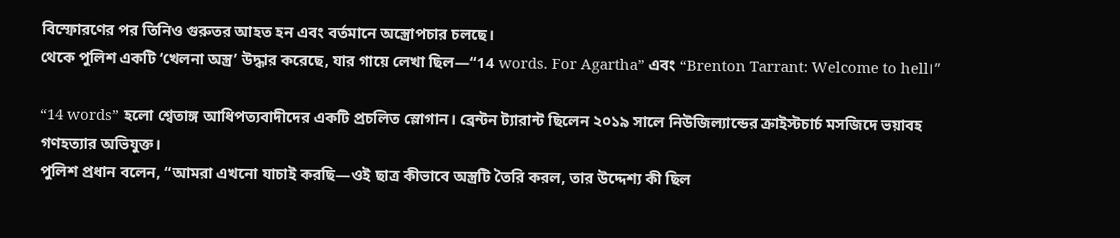বিস্ফোরণের পর তিনিও গুরুতর আহত হন এবং বর্তমানে অস্ত্রোপচার চলছে।
থেকে পুলিশ একটি ‘খেলনা অস্ত্র’ উদ্ধার করেছে, যার গায়ে লেখা ছিল—“14 words. For Agartha” এবং “Brenton Tarrant: Welcome to hell।”

“14 words” হলো শ্বেতাঙ্গ আধিপত্যবাদীদের একটি প্রচলিত স্লোগান। ব্রেন্টন ট্যারান্ট ছিলেন ২০১৯ সালে নিউজিল্যান্ডের ক্রাইস্টচার্চ মসজিদে ভয়াবহ গণহত্যার অভিযুক্ত।
পুলিশ প্রধান বলেন, “আমরা এখনো যাচাই করছি—ওই ছাত্র কীভাবে অস্ত্রটি তৈরি করল, তার উদ্দেশ্য কী ছিল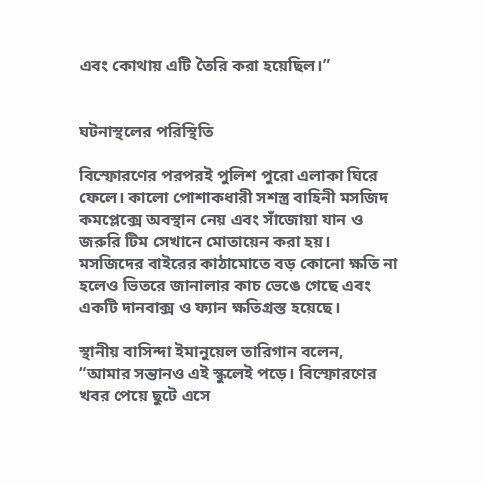এবং কোথায় এটি তৈরি করা হয়েছিল।”


ঘটনাস্থলের পরিস্থিতি

বিস্ফোরণের পরপরই পুলিশ পুরো এলাকা ঘিরে ফেলে। কালো পোশাকধারী সশস্ত্র বাহিনী মসজিদ কমপ্লেক্সে অবস্থান নেয় এবং সাঁজোয়া যান ও জরুরি টিম সেখানে মোতায়েন করা হয়।
মসজিদের বাইরের কাঠামোতে বড় কোনো ক্ষতি না হলেও ভিতরে জানালার কাচ ভেঙে গেছে এবং একটি দানবাক্স ও ফ্যান ক্ষতিগ্রস্ত হয়েছে।

স্থানীয় বাসিন্দা ইমানুয়েল তারিগান বলেন, “আমার সন্তানও এই স্কুলেই পড়ে। বিস্ফোরণের খবর পেয়ে ছুটে এসে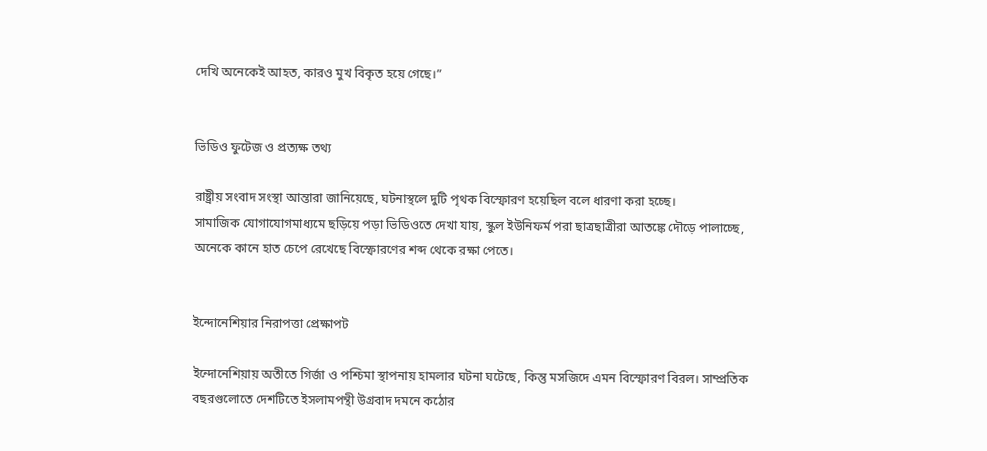দেখি অনেকেই আহত, কারও মুখ বিকৃত হয়ে গেছে।”


ভিডিও ফুটেজ ও প্রত্যক্ষ তথ্য

রাষ্ট্রীয় সংবাদ সংস্থা আন্তারা জানিয়েছে, ঘটনাস্থলে দুটি পৃথক বিস্ফোরণ হয়েছিল বলে ধারণা করা হচ্ছে।
সামাজিক যোগাযোগমাধ্যমে ছড়িয়ে পড়া ভিডিওতে দেখা যায়, স্কুল ইউনিফর্ম পরা ছাত্রছাত্রীরা আতঙ্কে দৌড়ে পালাচ্ছে, অনেকে কানে হাত চেপে রেখেছে বিস্ফোরণের শব্দ থেকে রক্ষা পেতে।


ইন্দোনেশিয়ার নিরাপত্তা প্রেক্ষাপট

ইন্দোনেশিয়ায় অতীতে গির্জা ও পশ্চিমা স্থাপনায় হামলার ঘটনা ঘটেছে, কিন্তু মসজিদে এমন বিস্ফোরণ বিরল। সাম্প্রতিক বছরগুলোতে দেশটিতে ইসলামপন্থী উগ্রবাদ দমনে কঠোর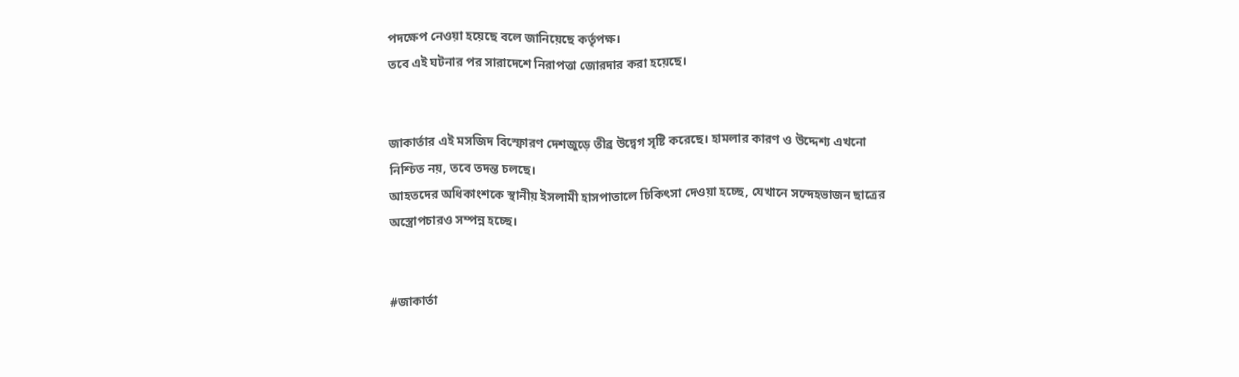পদক্ষেপ নেওয়া হয়েছে বলে জানিয়েছে কর্তৃপক্ষ।
তবে এই ঘটনার পর সারাদেশে নিরাপত্তা জোরদার করা হয়েছে।


জাকার্তার এই মসজিদ বিস্ফোরণ দেশজুড়ে তীব্র উদ্বেগ সৃষ্টি করেছে। হামলার কারণ ও উদ্দেশ্য এখনো নিশ্চিত নয়, তবে তদন্ত চলছে।
আহতদের অধিকাংশকে স্থানীয় ইসলামী হাসপাতালে চিকিৎসা দেওয়া হচ্ছে, যেখানে সন্দেহভাজন ছাত্রের অস্ত্রোপচারও সম্পন্ন হচ্ছে।


#জাকার্তা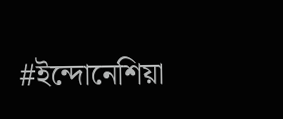#ইন্দোনেশিয়া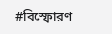#বিস্ফোরণ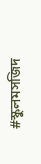#স্কুলমসজিদ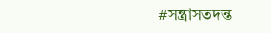#সন্ত্রাসতদন্ত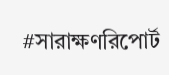#সারাক্ষণরিপোর্ট